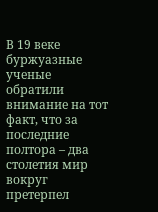В 19 веке буржуазные ученые обратили внимание на тот факт, что за последние полтора – два столетия мир вокруг претерпел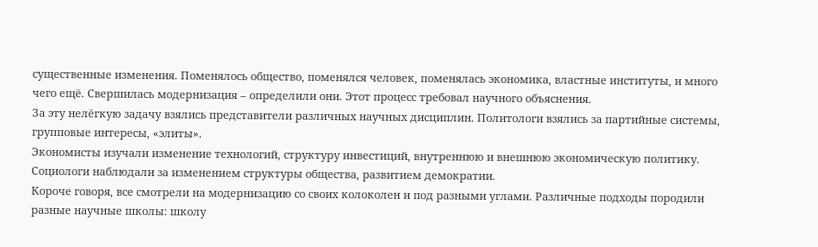существенные изменения. Поменялось общество, поменялся человек, поменялась экономика, властные институты, и много чего ещё. Свершилась модернизация – определили они. Этот процесс требовал научного объяснения.
За эту нелёгкую задачу взялись представители различных научных дисциплин. Политологи взялись за партийные системы, групповые интересы, «элиты».
Экономисты изучали изменение технологий, структуру инвестиций, внутреннюю и внешнюю экономическую политику.
Социологи наблюдали за изменением структуры общества, развитием демократии.
Короче говоря, все смотрели на модернизацию со своих колоколен и под разными углами. Различные подходы породили разные научные школы: школу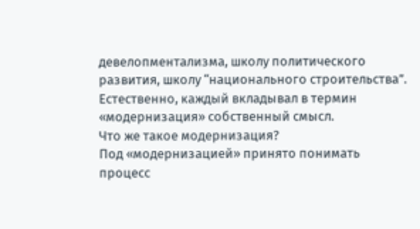девелопментализма, школу политического развития, школу “национального строительства”. Естественно, каждый вкладывал в термин «модернизация» собственный смысл.
Что же такое модернизация?
Под «модернизацией» принято понимать процесс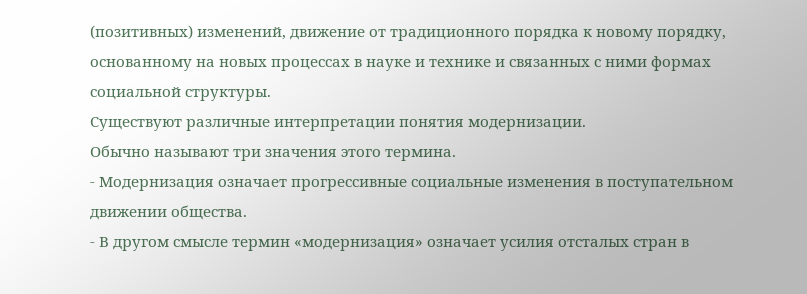(позитивных) изменений, движение от традиционного порядка к новому порядку, основанному на новых процессах в науке и технике и связанных с ними формах социальной структуры.
Существуют различные интерпретации понятия модернизации.
Обычно называют три значения этого термина.
- Модернизация означает прогрессивные социальные изменения в поступательном движении общества.
- В другом смысле термин «модернизация» означает усилия отсталых стран в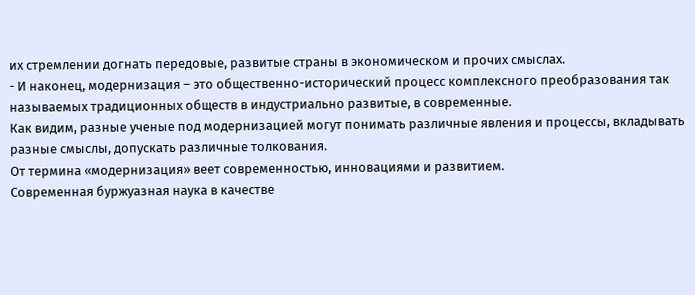их стремлении догнать передовые, развитые страны в экономическом и прочих смыслах.
- И наконец, модернизация – это общественно-исторический процесс комплексного преобразования так называемых традиционных обществ в индустриально развитые, в современные.
Как видим, разные ученые под модернизацией могут понимать различные явления и процессы, вкладывать разные смыслы, допускать различные толкования.
От термина «модернизация» веет современностью, инновациями и развитием.
Современная буржуазная наука в качестве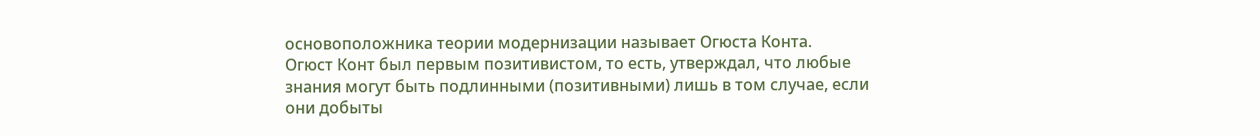основоположника теории модернизации называет Огюста Конта.
Огюст Конт был первым позитивистом, то есть, утверждал, что любые знания могут быть подлинными (позитивными) лишь в том случае, если они добыты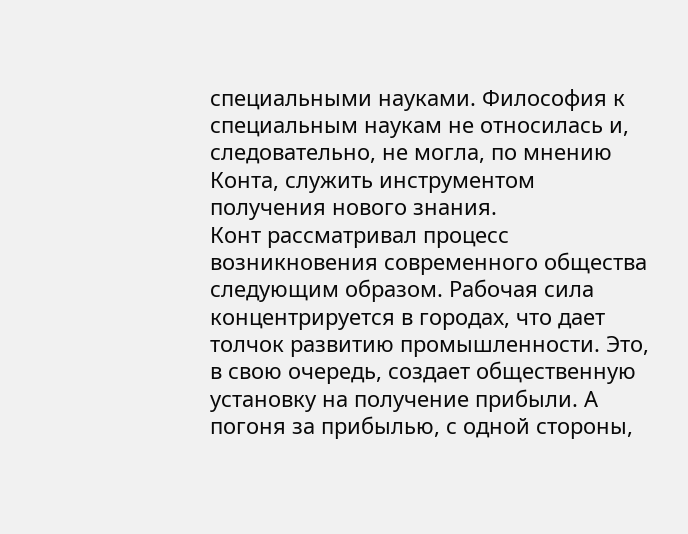специальными науками. Философия к специальным наукам не относилась и, следовательно, не могла, по мнению Конта, служить инструментом получения нового знания.
Конт рассматривал процесс возникновения современного общества следующим образом. Рабочая сила концентрируется в городах, что дает толчок развитию промышленности. Это, в свою очередь, создает общественную установку на получение прибыли. А погоня за прибылью, с одной стороны,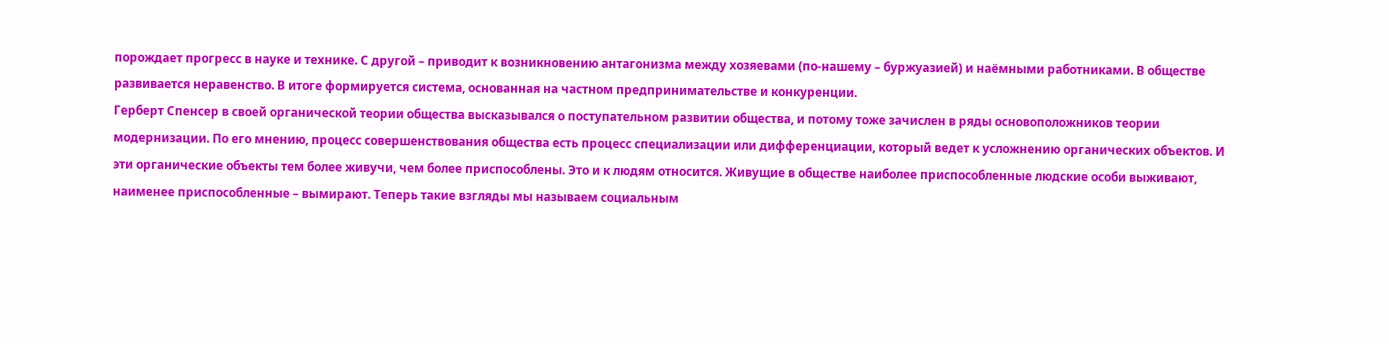порождает прогресс в науке и технике. С другой – приводит к возникновению антагонизма между хозяевами (по-нашему – буржуазией) и наёмными работниками. В обществе развивается неравенство. В итоге формируется система, основанная на частном предпринимательстве и конкуренции.
Герберт Спенсер в своей органической теории общества высказывался о поступательном развитии общества, и потому тоже зачислен в ряды основоположников теории модернизации. По его мнению, процесс совершенствования общества есть процесс специализации или дифференциации, который ведет к усложнению органических объектов. И эти органические объекты тем более живучи, чем более приспособлены. Это и к людям относится. Живущие в обществе наиболее приспособленные людские особи выживают, наименее приспособленные – вымирают. Теперь такие взгляды мы называем социальным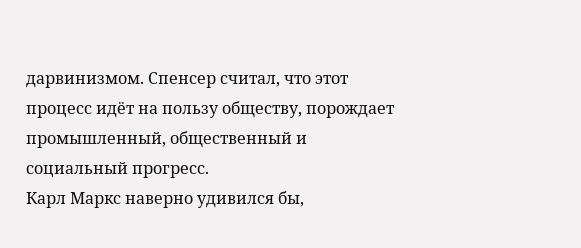дарвинизмом. Спенсер считал, что этот процесс идёт на пользу обществу, порождает промышленный, общественный и социальный прогресс.
Карл Маркс наверно удивился бы,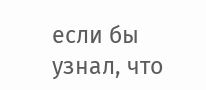если бы узнал, что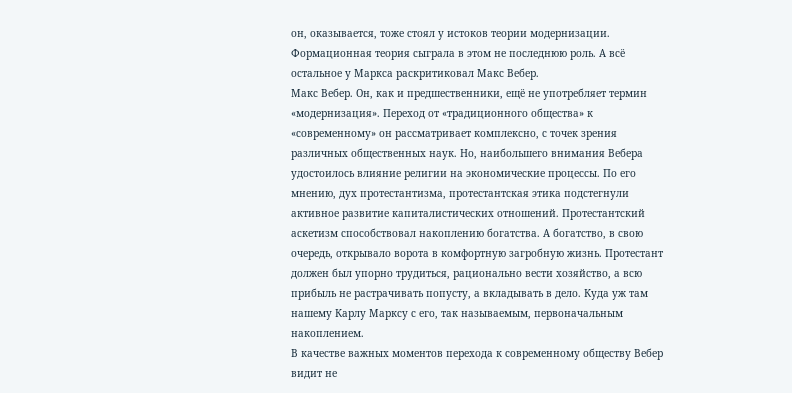он, оказывается, тоже стоял у истоков теории модернизации. Формационная теория сыграла в этом не последнюю роль. А всё остальное у Маркса раскритиковал Макс Вебер.
Макс Вебер. Он, как и предшественники, ещё не употребляет термин «модернизация». Переход от «традиционного общества» к «современному» он рассматривает комплексно, с точек зрения различных общественных наук. Но, наибольшего внимания Вебера удостоилось влияние религии на экономические процессы. По его мнению, дух протестантизма, протестантская этика подстегнули активное развитие капиталистических отношений. Протестантский аскетизм способствовал накоплению богатства. А богатство, в свою очередь, открывало ворота в комфортную загробную жизнь. Протестант должен был упорно трудиться, рационально вести хозяйство, а всю прибыль не растрачивать попусту, а вкладывать в дело. Куда уж там нашему Карлу Марксу с его, так называемым, первоначальным накоплением.
В качестве важных моментов перехода к современному обществу Вебер видит не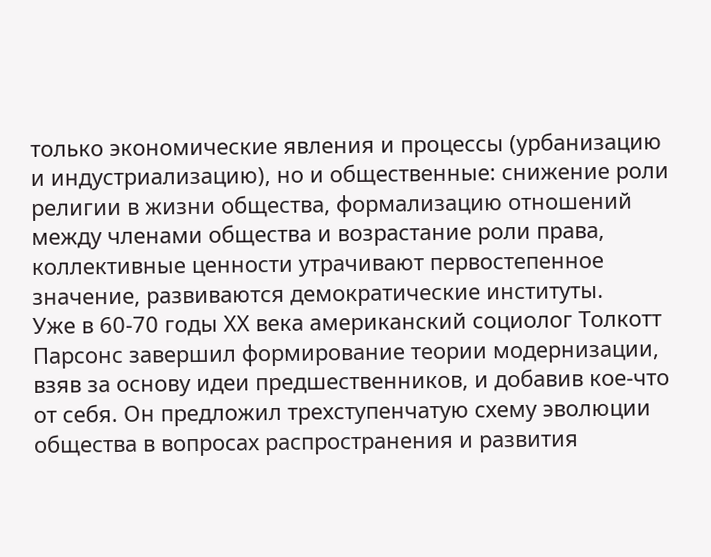только экономические явления и процессы (урбанизацию и индустриализацию), но и общественные: снижение роли религии в жизни общества, формализацию отношений между членами общества и возрастание роли права, коллективные ценности утрачивают первостепенное значение, развиваются демократические институты.
Уже в 60-70 годы ХХ века американский социолог Толкотт Парсонс завершил формирование теории модернизации, взяв за основу идеи предшественников, и добавив кое-что от себя. Он предложил трехступенчатую схему эволюции общества в вопросах распространения и развития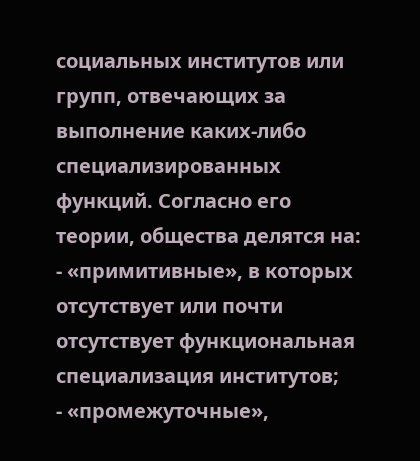социальных институтов или групп, отвечающих за выполнение каких-либо специализированных функций. Согласно его теории, общества делятся на:
- «примитивные», в которых отсутствует или почти отсутствует функциональная специализация институтов;
- «промежуточные»,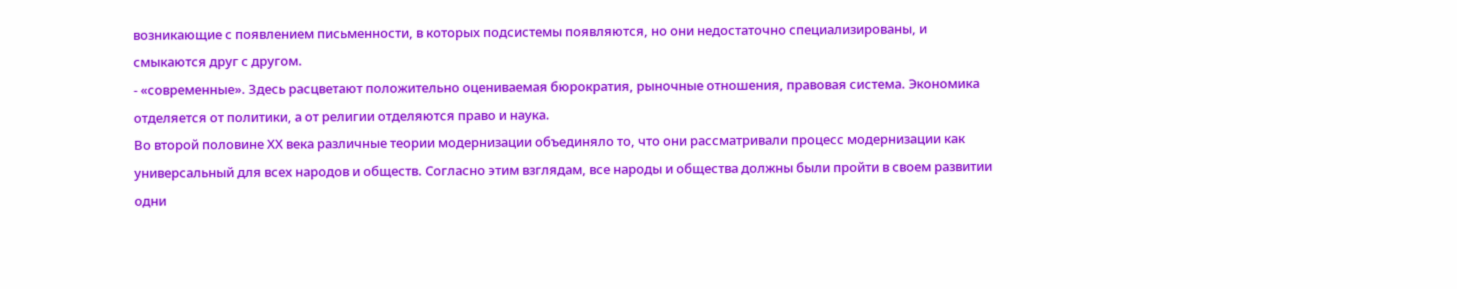возникающие с появлением письменности, в которых подсистемы появляются, но они недостаточно специализированы, и смыкаются друг с другом.
- «современные». Здесь расцветают положительно оцениваемая бюрократия, рыночные отношения, правовая система. Экономика отделяется от политики, а от религии отделяются право и наука.
Во второй половине ХХ века различные теории модернизации объединяло то, что они рассматривали процесс модернизации как универсальный для всех народов и обществ. Согласно этим взглядам, все народы и общества должны были пройти в своем развитии одни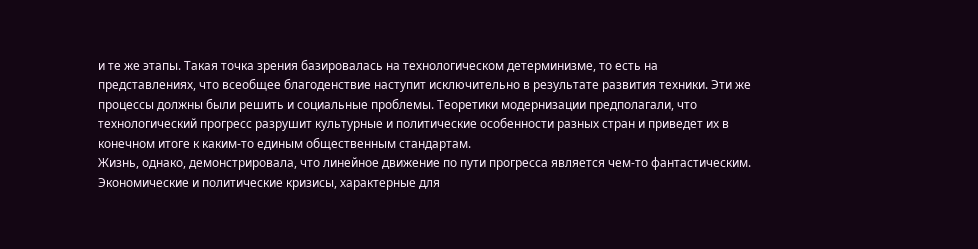и те же этапы. Такая точка зрения базировалась на технологическом детерминизме, то есть на представлениях, что всеобщее благоденствие наступит исключительно в результате развития техники. Эти же процессы должны были решить и социальные проблемы. Теоретики модернизации предполагали, что технологический прогресс разрушит культурные и политические особенности разных стран и приведет их в конечном итоге к каким-то единым общественным стандартам.
Жизнь, однако, демонстрировала, что линейное движение по пути прогресса является чем-то фантастическим. Экономические и политические кризисы, характерные для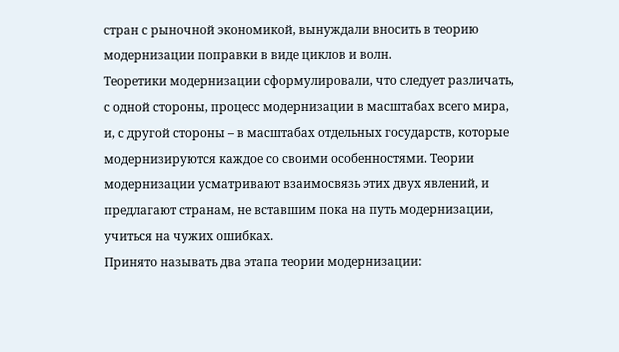стран с рыночной экономикой, вынуждали вносить в теорию модернизации поправки в виде циклов и волн.
Теоретики модернизации сформулировали, что следует различать, с одной стороны, процесс модернизации в масштабах всего мира, и, с другой стороны – в масштабах отдельных государств, которые модернизируются каждое со своими особенностями. Теории модернизации усматривают взаимосвязь этих двух явлений, и предлагают странам, не вставшим пока на путь модернизации, учиться на чужих ошибках.
Принято называть два этапа теории модернизации: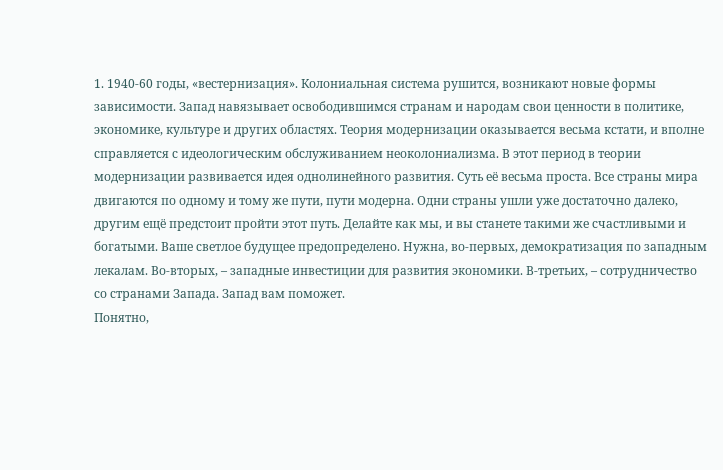1. 1940-60 годы, «вестернизация». Колониальная система рушится, возникают новые формы зависимости. Запад навязывает освободившимся странам и народам свои ценности в политике, экономике, культуре и других областях. Теория модернизации оказывается весьма кстати, и вполне справляется с идеологическим обслуживанием неоколониализма. В этот период в теории модернизации развивается идея однолинейного развития. Суть её весьма проста. Все страны мира двигаются по одному и тому же пути, пути модерна. Одни страны ушли уже достаточно далеко, другим ещё предстоит пройти этот путь. Делайте как мы, и вы станете такими же счастливыми и богатыми. Ваше светлое будущее предопределено. Нужна, во-первых, демократизация по западным лекалам. Во-вторых, – западные инвестиции для развития экономики. В-третьих, – сотрудничество со странами Запада. Запад вам поможет.
Понятно,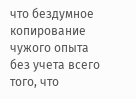что бездумное копирование чужого опыта без учета всего того, что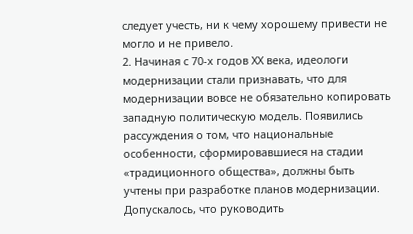следует учесть, ни к чему хорошему привести не могло и не привело.
2. Начиная с 70-х годов ХХ века, идеологи модернизации стали признавать, что для модернизации вовсе не обязательно копировать западную политическую модель. Появились рассуждения о том, что национальные особенности, сформировавшиеся на стадии «традиционного общества», должны быть учтены при разработке планов модернизации. Допускалось, что руководить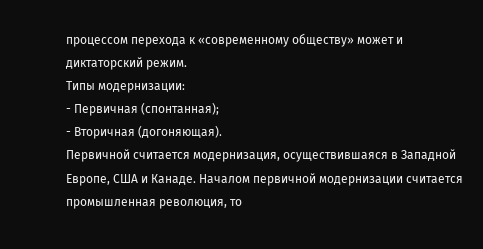процессом перехода к «современному обществу» может и диктаторский режим.
Типы модернизации:
- Первичная (спонтанная);
- Вторичная (догоняющая).
Первичной считается модернизация, осуществившаяся в Западной Европе, США и Канаде. Началом первичной модернизации считается промышленная революция, то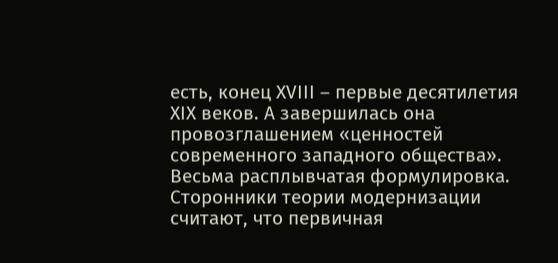есть, конец XVIII – первые десятилетия XIX веков. А завершилась она провозглашением «ценностей современного западного общества». Весьма расплывчатая формулировка.
Сторонники теории модернизации считают, что первичная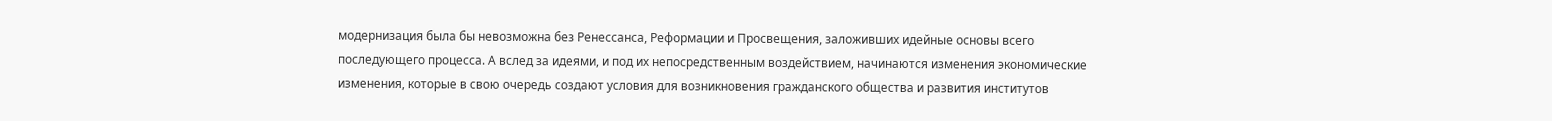модернизация была бы невозможна без Ренессанса, Реформации и Просвещения, заложивших идейные основы всего последующего процесса. А вслед за идеями, и под их непосредственным воздействием, начинаются изменения экономические изменения, которые в свою очередь создают условия для возникновения гражданского общества и развития институтов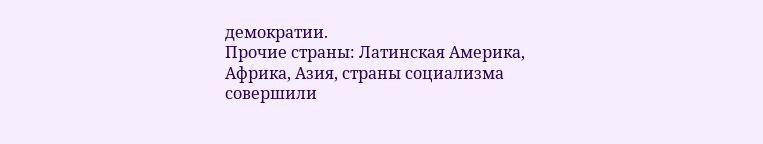демократии.
Прочие страны: Латинская Америка, Африка, Азия, страны социализма совершили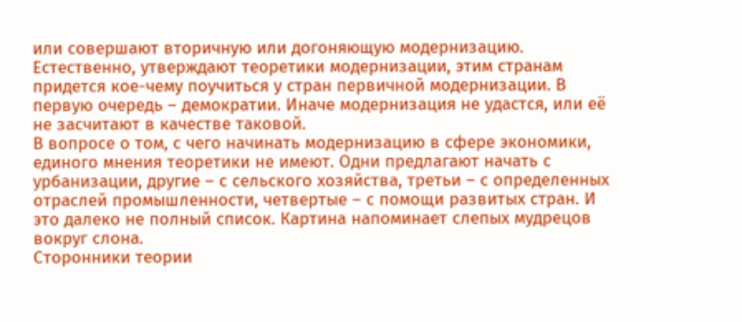или совершают вторичную или догоняющую модернизацию. Естественно, утверждают теоретики модернизации, этим странам придется кое-чему поучиться у стран первичной модернизации. В первую очередь – демократии. Иначе модернизация не удастся, или её не засчитают в качестве таковой.
В вопросе о том, с чего начинать модернизацию в сфере экономики, единого мнения теоретики не имеют. Одни предлагают начать с урбанизации, другие – с сельского хозяйства, третьи – с определенных отраслей промышленности, четвертые – с помощи развитых стран. И это далеко не полный список. Картина напоминает слепых мудрецов вокруг слона.
Сторонники теории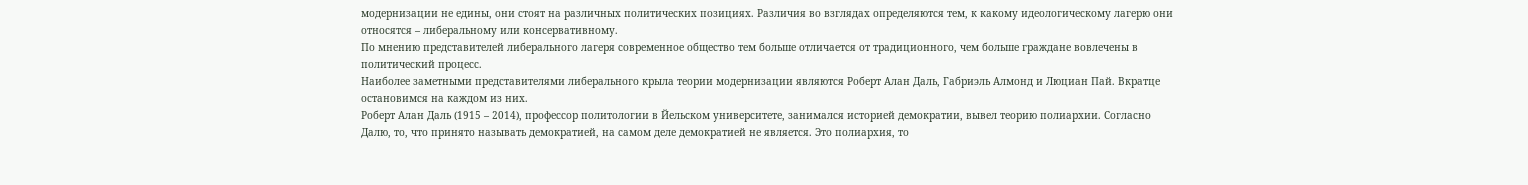модернизации не едины, они стоят на различных политических позициях. Различия во взглядах определяются тем, к какому идеологическому лагерю они относятся – либеральному или консервативному.
По мнению представителей либерального лагеря современное общество тем больше отличается от традиционного, чем больше граждане вовлечены в политический процесс.
Наиболее заметными представителями либерального крыла теории модернизации являются Роберт Алан Даль, Габриэль Алмонд и Люциан Пай. Вкратце остановимся на каждом из них.
Роберт Алан Даль (1915 – 2014), профессор политологии в Йельском университете, занимался историей демократии, вывел теорию полиархии. Согласно Далю, то, что принято называть демократией, на самом деле демократией не является. Это полиархия, то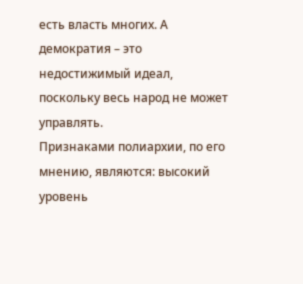есть власть многих. А демократия – это недостижимый идеал, поскольку весь народ не может управлять.
Признаками полиархии, по его мнению, являются: высокий уровень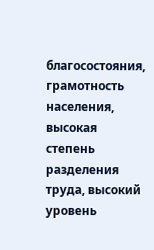благосостояния, грамотность населения, высокая степень разделения труда, высокий уровень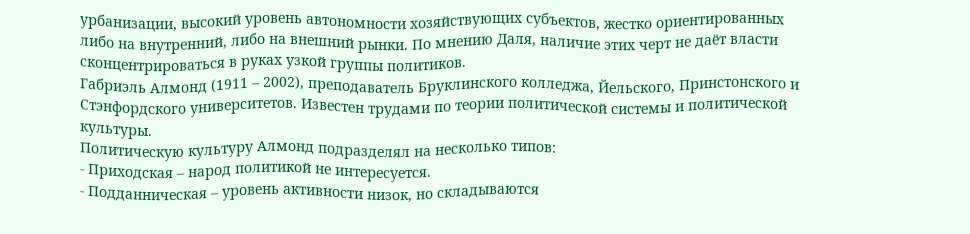урбанизации, высокий уровень автономности хозяйствующих субъектов, жестко ориентированных либо на внутренний, либо на внешний рынки. По мнению Даля, наличие этих черт не даёт власти сконцентрироваться в руках узкой группы политиков.
Габриэль Алмонд (1911 – 2002), преподаватель Бруклинского колледжа, Йельского, Принстонского и Стэнфордского университетов. Известен трудами по теории политической системы и политической культуры.
Политическую культуру Алмонд подразделял на несколько типов:
- Приходская – народ политикой не интересуется.
- Подданническая – уровень активности низок, но складываются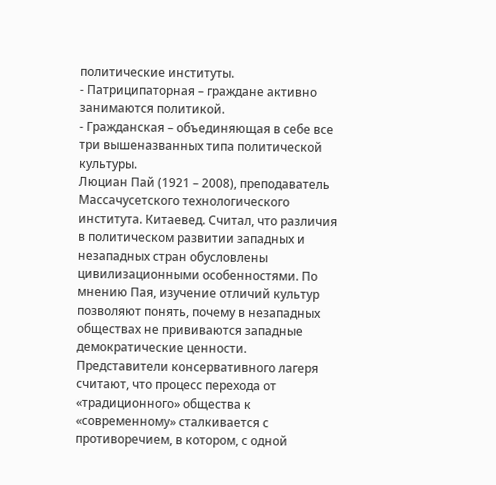политические институты.
- Патриципаторная – граждане активно занимаются политикой.
- Гражданская – объединяющая в себе все три вышеназванных типа политической культуры.
Люциан Пай (1921 – 2008), преподаватель Массачусетского технологического института. Китаевед. Считал, что различия в политическом развитии западных и незападных стран обусловлены цивилизационными особенностями. По мнению Пая, изучение отличий культур позволяют понять, почему в незападных обществах не прививаются западные демократические ценности.
Представители консервативного лагеря считают, что процесс перехода от «традиционного» общества к «современному» сталкивается с противоречием, в котором, с одной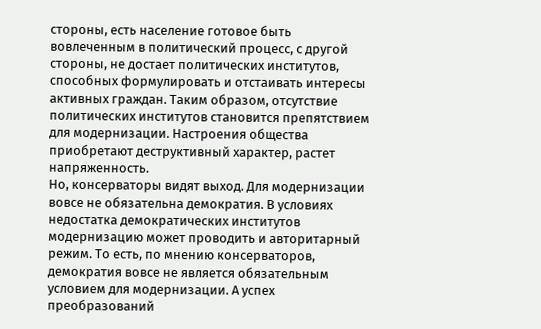стороны, есть население готовое быть вовлеченным в политический процесс, с другой стороны, не достает политических институтов, способных формулировать и отстаивать интересы активных граждан. Таким образом, отсутствие политических институтов становится препятствием для модернизации. Настроения общества приобретают деструктивный характер, растет напряженность.
Но, консерваторы видят выход. Для модернизации вовсе не обязательна демократия. В условиях недостатка демократических институтов модернизацию может проводить и авторитарный режим. То есть, по мнению консерваторов, демократия вовсе не является обязательным условием для модернизации. А успех преобразований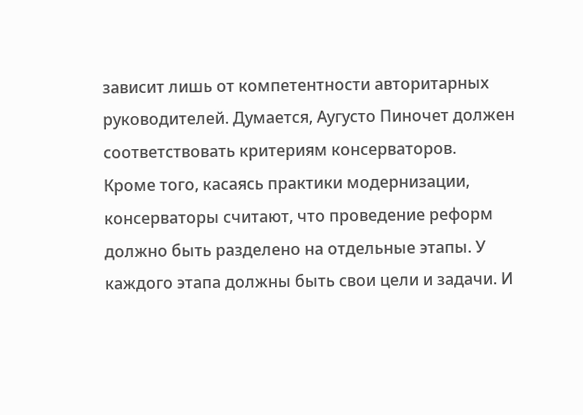зависит лишь от компетентности авторитарных руководителей. Думается, Аугусто Пиночет должен соответствовать критериям консерваторов.
Кроме того, касаясь практики модернизации, консерваторы считают, что проведение реформ должно быть разделено на отдельные этапы. У каждого этапа должны быть свои цели и задачи. И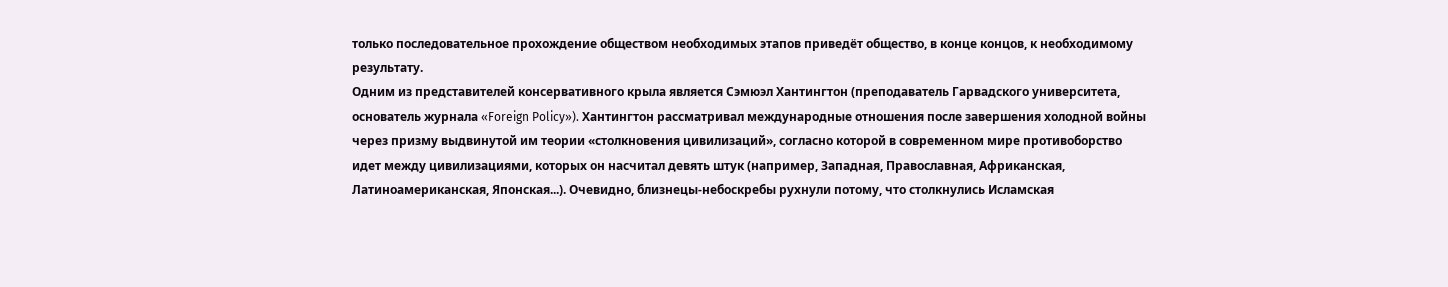только последовательное прохождение обществом необходимых этапов приведёт общество, в конце концов, к необходимому результату.
Одним из представителей консервативного крыла является Сэмюэл Хантингтон (преподаватель Гарвадского университета, основатель журнала «Foreign Policy»). Хантингтон рассматривал международные отношения после завершения холодной войны через призму выдвинутой им теории «столкновения цивилизаций», согласно которой в современном мире противоборство идет между цивилизациями, которых он насчитал девять штук (например, Западная, Православная, Африканская, Латиноамериканская, Японская...). Очевидно, близнецы-небоскребы рухнули потому, что столкнулись Исламская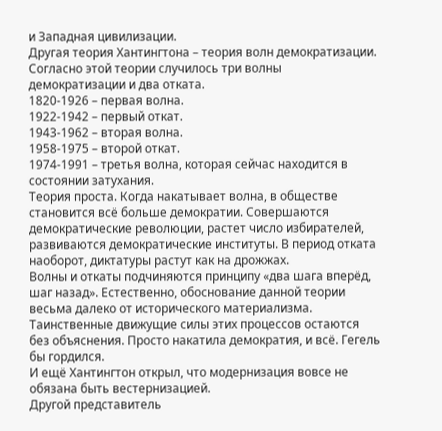и Западная цивилизации.
Другая теория Хантингтона – теория волн демократизации.
Согласно этой теории случилось три волны демократизации и два отката.
1820-1926 – первая волна.
1922-1942 – первый откат.
1943-1962 – вторая волна.
1958-1975 – второй откат.
1974-1991 – третья волна, которая сейчас находится в состоянии затухания.
Теория проста. Когда накатывает волна, в обществе становится всё больше демократии. Совершаются демократические революции, растет число избирателей, развиваются демократические институты. В период отката наоборот, диктатуры растут как на дрожжах.
Волны и откаты подчиняются принципу «два шага вперёд, шаг назад». Естественно, обоснование данной теории весьма далеко от исторического материализма. Таинственные движущие силы этих процессов остаются без объяснения. Просто накатила демократия, и всё. Гегель бы гордился.
И ещё Хантингтон открыл, что модернизация вовсе не обязана быть вестернизацией.
Другой представитель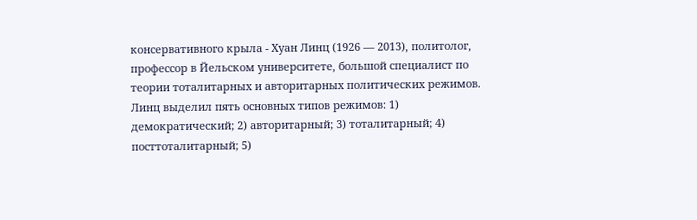консервативного крыла - Хуан Линц (1926 — 2013), политолог, профессор в Йельском университете, большой специалист по теории тоталитарных и авторитарных политических режимов.
Линц выделил пять основных типов режимов: 1) демократический; 2) авторитарный; 3) тоталитарный; 4) посттоталитарный; 5)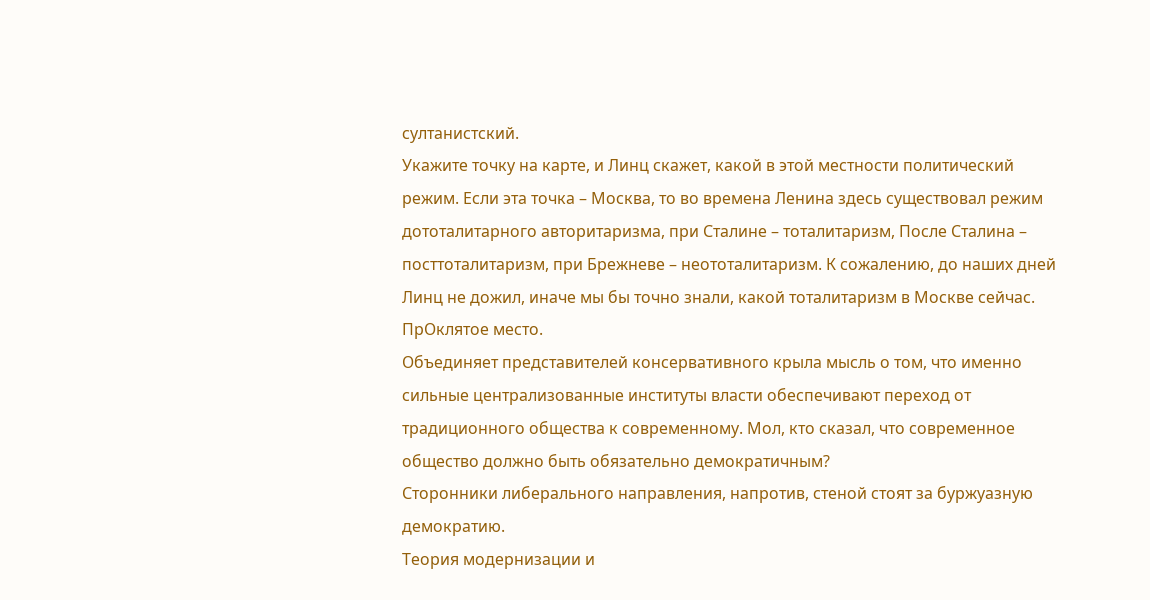султанистский.
Укажите точку на карте, и Линц скажет, какой в этой местности политический режим. Если эта точка – Москва, то во времена Ленина здесь существовал режим дототалитарного авторитаризма, при Сталине – тоталитаризм, После Сталина – посттоталитаризм, при Брежневе – неототалитаризм. К сожалению, до наших дней Линц не дожил, иначе мы бы точно знали, какой тоталитаризм в Москве сейчас. ПрОклятое место.
Объединяет представителей консервативного крыла мысль о том, что именно сильные централизованные институты власти обеспечивают переход от традиционного общества к современному. Мол, кто сказал, что современное общество должно быть обязательно демократичным?
Сторонники либерального направления, напротив, стеной стоят за буржуазную демократию.
Теория модернизации и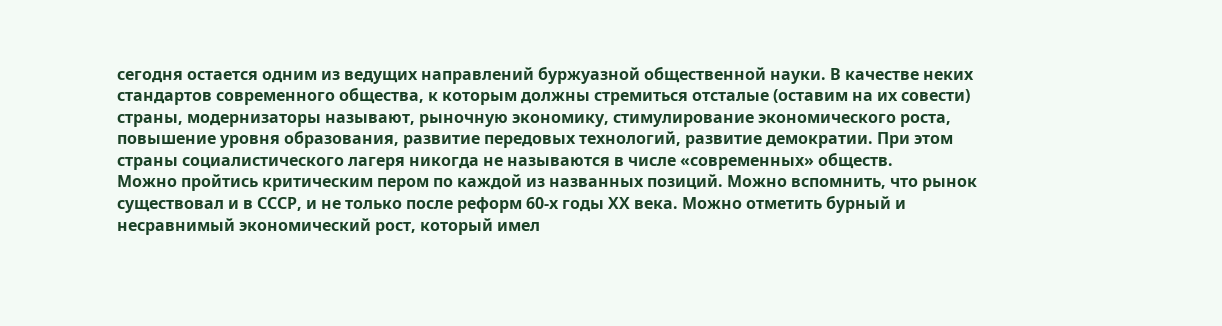сегодня остается одним из ведущих направлений буржуазной общественной науки. В качестве неких стандартов современного общества, к которым должны стремиться отсталые (оставим на их совести) страны, модернизаторы называют, рыночную экономику, стимулирование экономического роста, повышение уровня образования, развитие передовых технологий, развитие демократии. При этом страны социалистического лагеря никогда не называются в числе «современных» обществ.
Можно пройтись критическим пером по каждой из названных позиций. Можно вспомнить, что рынок существовал и в СССР, и не только после реформ 60-х годы ХХ века. Можно отметить бурный и несравнимый экономический рост, который имел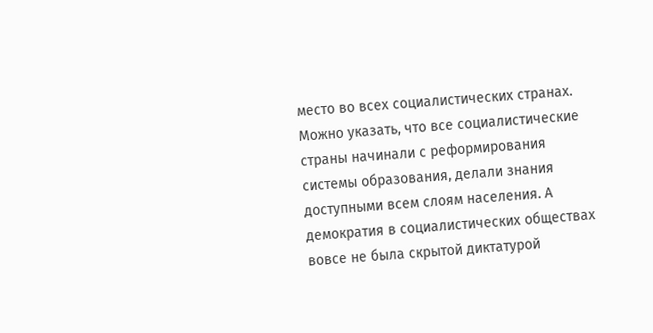место во всех социалистических странах. Можно указать, что все социалистические страны начинали с реформирования системы образования, делали знания доступными всем слоям населения. А демократия в социалистических обществах вовсе не была скрытой диктатурой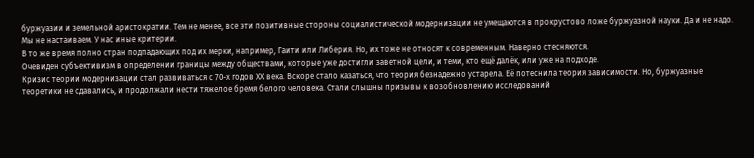буржуазии и земельной аристократии. Тем не менее, все эти позитивные стороны социалистической модернизации не умещаются в прокрустово ложе буржуазной науки. Да и не надо. Мы не настаиваем. У нас иные критерии.
В то же время полно стран подпадающих под их мерки, например, Гаити или Либерия. Но, их тоже не относят к современным. Наверно стесняются.
Очевиден субъективизм в определении границы между обществами, которые уже достигли заветной цели, и теми, кто ещё далёк, или уже на подходе.
Кризис теории модернизации стал развиваться с 70-х годов ХХ века. Вскоре стало казаться, что теория безнадежно устарела. Её потеснила теория зависимости. Но, буржуазные теоретики не сдавались, и продолжали нести тяжелое бремя белого человека. Стали слышны призывы к возобновлению исследований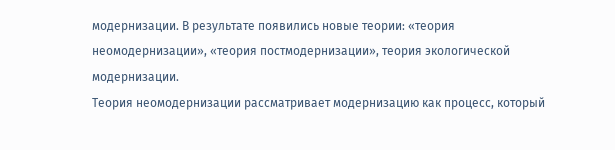модернизации. В результате появились новые теории: «теория неомодернизации», «теория постмодернизации», теория экологической модернизации.
Теория неомодернизации рассматривает модернизацию как процесс, который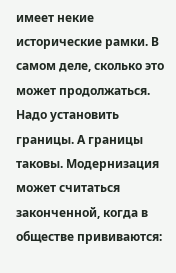имеет некие исторические рамки. В самом деле, сколько это может продолжаться. Надо установить границы. А границы таковы. Модернизация может считаться законченной, когда в обществе прививаются: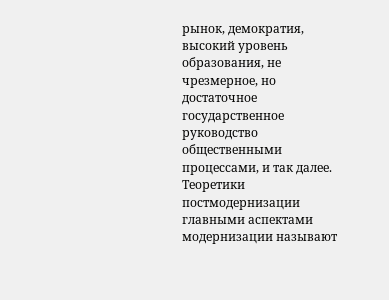рынок, демократия, высокий уровень образования, не чрезмерное, но достаточное государственное руководство общественными процессами, и так далее.
Теоретики постмодернизации главными аспектами модернизации называют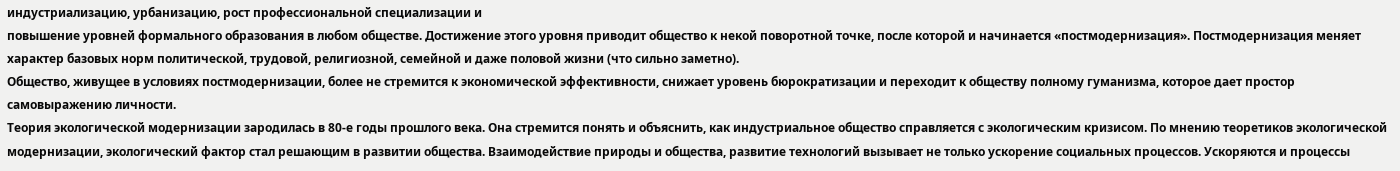индустриализацию, урбанизацию, рост профессиональной специализации и
повышение уровней формального образования в любом обществе. Достижение этого уровня приводит общество к некой поворотной точке, после которой и начинается «постмодернизация». Постмодернизация меняет характер базовых норм политической, трудовой, религиозной, семейной и даже половой жизни (что сильно заметно).
Общество, живущее в условиях постмодернизации, более не стремится к экономической эффективности, снижает уровень бюрократизации и переходит к обществу полному гуманизма, которое дает простор самовыражению личности.
Теория экологической модернизации зародилась в 80-е годы прошлого века. Она стремится понять и объяснить, как индустриальное общество справляется с экологическим кризисом. По мнению теоретиков экологической модернизации, экологический фактор стал решающим в развитии общества. Взаимодействие природы и общества, развитие технологий вызывает не только ускорение социальных процессов. Ускоряются и процессы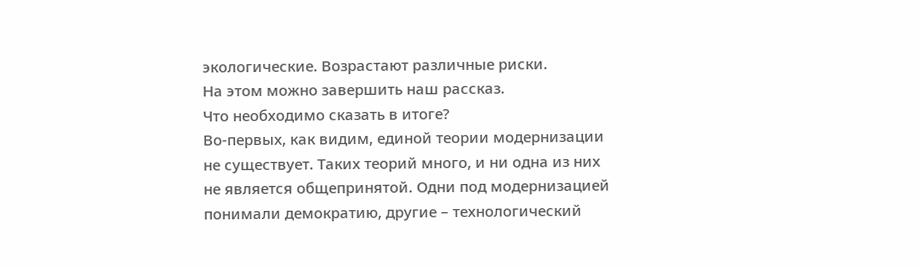экологические. Возрастают различные риски.
На этом можно завершить наш рассказ.
Что необходимо сказать в итоге?
Во-первых, как видим, единой теории модернизации не существует. Таких теорий много, и ни одна из них не является общепринятой. Одни под модернизацией понимали демократию, другие – технологический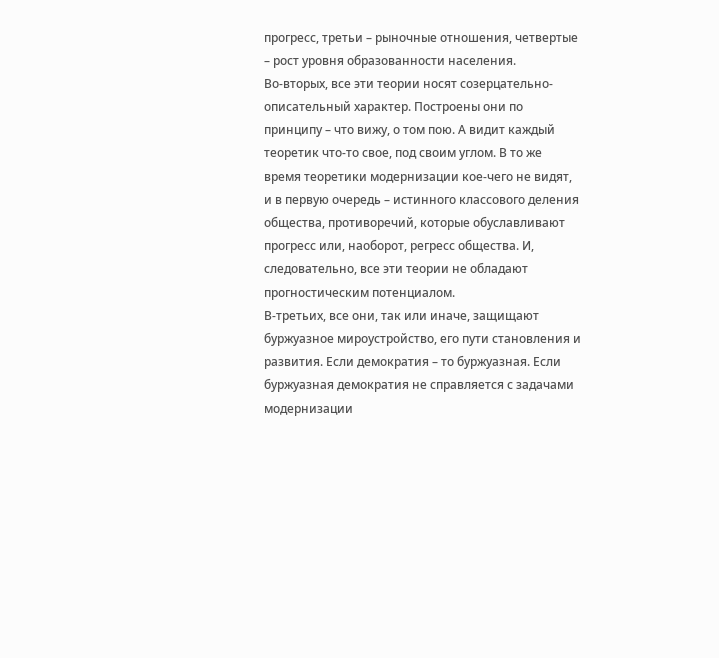прогресс, третьи – рыночные отношения, четвертые – рост уровня образованности населения.
Во-вторых, все эти теории носят созерцательно-описательный характер. Построены они по принципу – что вижу, о том пою. А видит каждый теоретик что-то свое, под своим углом. В то же время теоретики модернизации кое-чего не видят, и в первую очередь – истинного классового деления общества, противоречий, которые обуславливают прогресс или, наоборот, регресс общества. И, следовательно, все эти теории не обладают прогностическим потенциалом.
В-третьих, все они, так или иначе, защищают буржуазное мироустройство, его пути становления и развития. Если демократия – то буржуазная. Если буржуазная демократия не справляется с задачами модернизации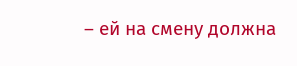– ей на смену должна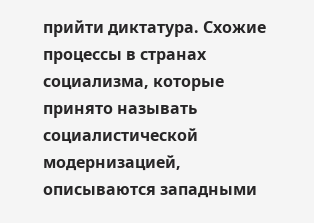прийти диктатура. Схожие процессы в странах социализма, которые принято называть социалистической модернизацией, описываются западными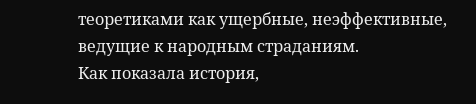теоретиками как ущербные, неэффективные, ведущие к народным страданиям.
Как показала история,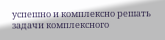успешно и комплексно решать задачи комплексного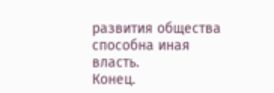развития общества способна иная власть.
Конец.